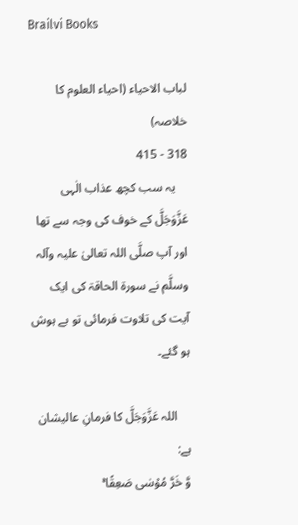Brailvi Books

لباب الاحیاء (احیاء العلوم کا خلاصہ)
318 - 415
    يہ سب کچھ عذاب الٰہی عَزَّوَجَلَّ کے خوف کی وجہ سے تھا اور آپ صلَّی اللہ تعالیٰ علیہ وآلہ وسلَّم نے سورۃ الحاقۃ کی ايک آيت کی تلاوت فرمائی تو بے ہوش ہو گئے۔

    اللہ عَزَّوَجَلَّ کا فرمانِ عالیشان ہے:
وَّ خَرَّ مُوۡسٰی صَعِقًا ۚ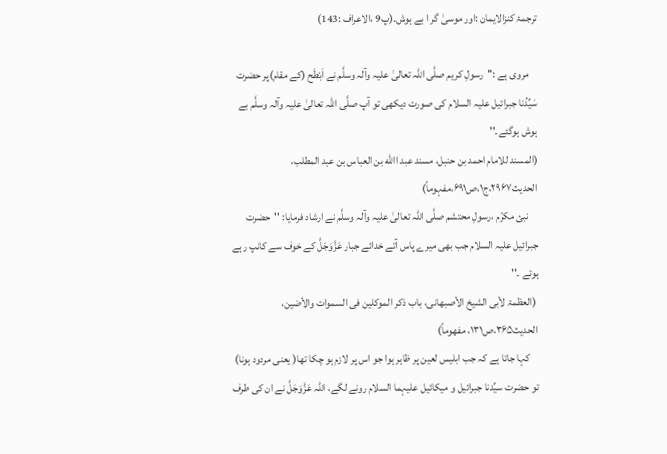ترجمۂ کنزالايمان :اور موسیٰ گر ا بے ہوش۔(پ9 ،الاعراف :143)

    مروی ہے :''رسولِ کریم صلَّی اللہ تعالیٰ علیہ وآلہ وسلَّم نے اَبْطَح (کے مقام)پر حضرت سَیِّدُنا جبرائيل عليہ السلام کی صورت ديکھی تو آپ صلَّی اللہ تعالیٰ علیہ وآلہ وسلَّم بے ہوش ہوگئے۔''
(المسند للامام احمد بن حنبل، مسند عبد االله بن العباس بن عبد المطلب، الحدیث۲۹۶۷،ج۱،ص۶۹۱،مفہوماً)
    نبئ مکرّم ،رسولِ محتشم صلَّی اللہ تعالیٰ علیہ وآلہ وسلَّم نے ارشاد فرمايا: ''حضرت جبرائيل عليہ السلام جب بھی ميرے پاس آتے خدائے جبار عَزَّوَجَلَّ کے خوف سے کانپ رہے ہوتے ۔''
 (العظمۃ لأبی الشیخ الأصبھانی، باب ذکر الموکلین فی السموات والأضین، الحدیث۳۶۵،ص۱۳۱، مفھوماً)
    کہا جاتا ہے کہ جب ابليس لعین پر ظاہر ہوا جو اس پر لازم ہو چکا تھا( یعنی مردود ہونا) تو حضرت سیِّدنا جبرائيل و ميکائيل عليہما السلام رونے لگے، اللہ عَزَّوَجَلَّ نے ان کی طرف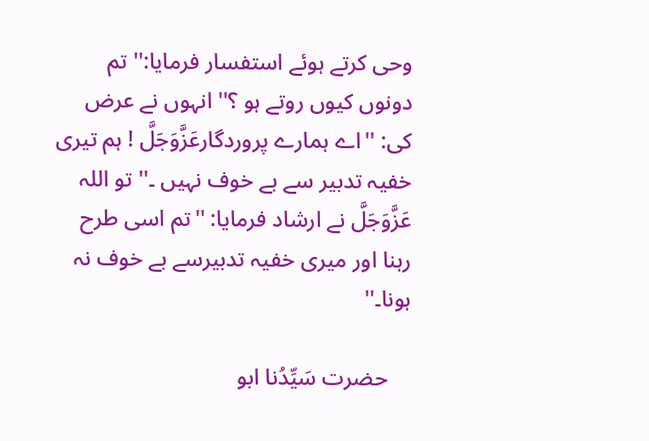وحی کرتے ہوئے استفسار فرمایا:'' تم دونوں کيوں روتے ہو ؟'' انہوں نے عرض کی: ''اے ہمارے پروردگارعَزَّوَجَلَّ ! ہم تيری خفيہ تدبير سے بے خوف نہيں ۔'' تو اللہ عَزَّوَجَلَّ نے ارشاد فرمايا: ''تم اسی طرح رہنا اور ميری خفيہ تدبيرسے بے خوف نہ ہونا۔''

    حضرت سَیِّدُنا ابو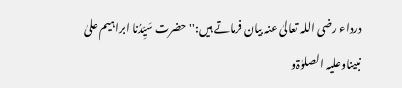درداء رضی اللہ تعالیٰ عنہ بیان فرماتے ہيں:'' حضرت سَیِّدُنا ابراہيم علیٰ نبیناوعلیہ الصلوٰۃو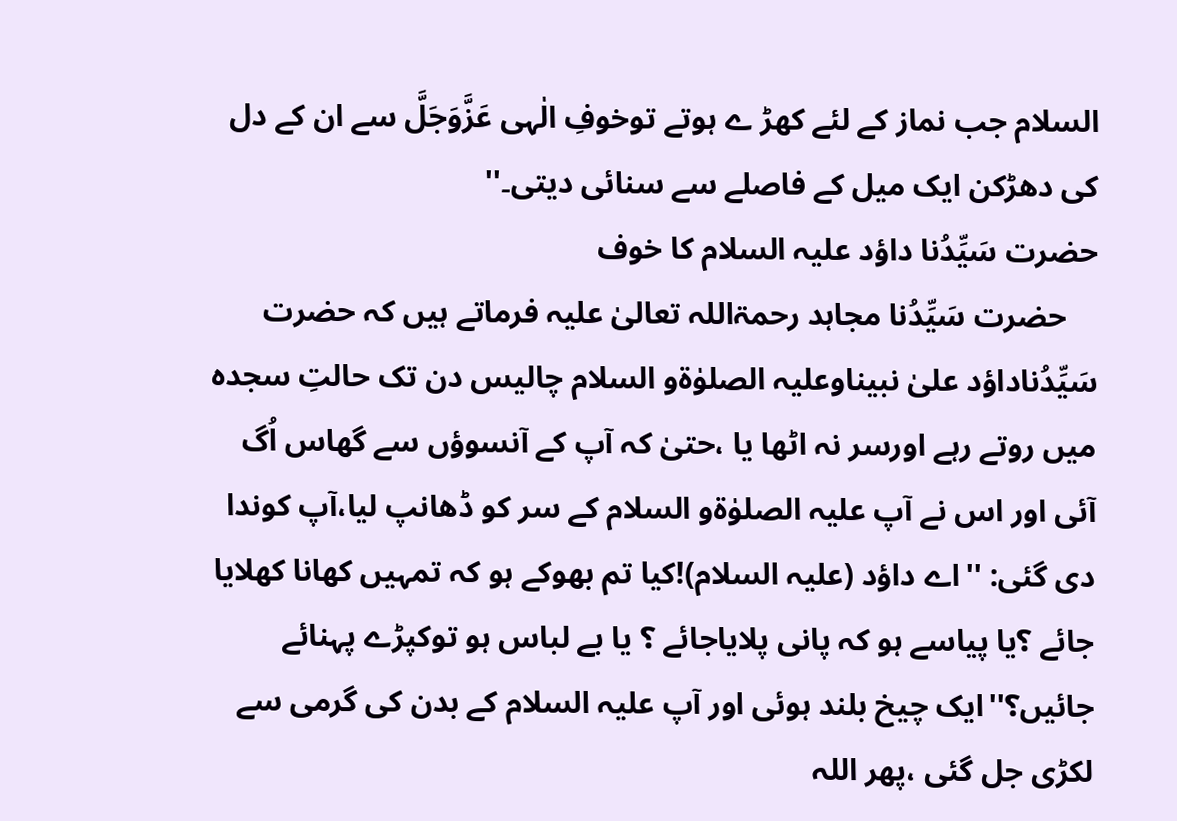السلام جب نماز کے لئے کھڑ ے ہوتے توخوفِ الٰہی عَزَّوَجَلَّ سے ان کے دل کی دھڑکن ايک ميل کے فاصلے سے سنائی ديتی۔''
حضرت سَیِّدُنا داؤد علیہ السلام کا خوف
    حضرت سَیِّدُنا مجاہد رحمۃاللہ تعالیٰ عليہ فرماتے ہيں کہ حضرت سَیِّدُناداؤد علیٰ نبیناوعلیہ الصلوٰۃو السلام چاليس دن تک حالتِ سجدہ ميں روتے رہے اورسر نہ اٹھا يا ،حتیٰ کہ آپ کے آنسوؤں سے گھاس اُگ آئی اور اس نے آپ علیہ الصلوٰۃو السلام کے سر کو ڈھانپ لیا،آپ کوندا دی گئی: ''اے داؤد (عليہ السلام)!کيا تم بھوکے ہو کہ تمہیں کھانا کھلايا جائے ؟يا پياسے ہو کہ پانی پلاياجائے ؟ يا بے لباس ہو توکپڑے پہنائے جائيں؟''ایک چیخ بلند ہوئی اور آپ علیہ السلام کے بدن کی گرمی سے لکڑی جل گئی ،پھر اللہ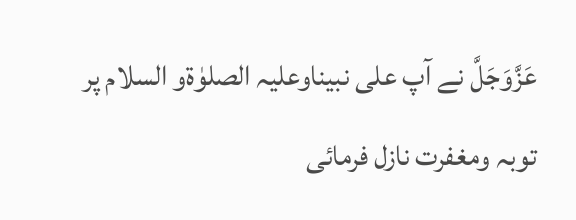عَزَّوَجَلَّ نے آپ علی نبیناوعلیہ الصلوٰۃو السلام پر توبہ ومغفرت نازل فرمائی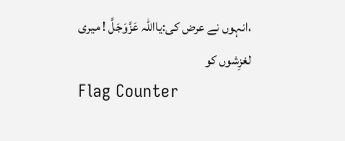،انہوں نے عرض کی:يااللہ عَزَّوَجَلَّ ! ميری لغزِشوں کو
Flag Counter